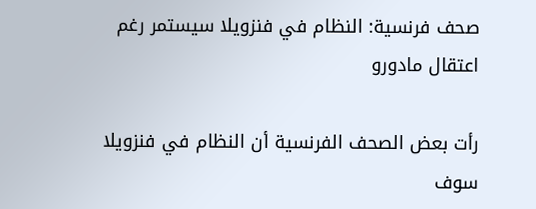صحف فرنسية: النظام في فنزويلا سيستمر رغم اعتقال مادورو

رأت بعض الصحف الفرنسية أن النظام في فنزويلا سوف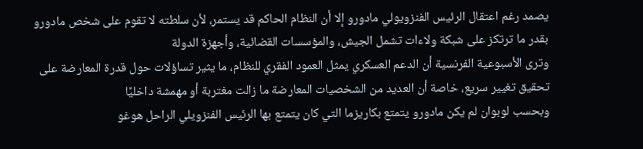يصمد رغم اعتقال الرئيس الفنزويولي مادورو إلا أن النظام الحاكم قد يستمر، لأن سلطته لا تقوم على شخص مادورو بقدر ما ترتكز على شبكة ولاءات تشمل الجيش، والمؤسسات القضائية، وأجهزة الدولة
وترى الأسبوعية الفرنسية أن الدعم العسكري يمثل العمود الفقري للنظام، ما يثير تساؤلات حول قدرة المعارضة على تحقيق تغيير سريع، خاصة أن العديد من الشخصيات المعارضة ما زالت مغتربة أو مهمشة داخليًا
وبحسب لوبوان لم يكن مادورو يتمتع بكاريزما التي كان يتمتع بها الرئيس الفنزويلي الراحل هوغو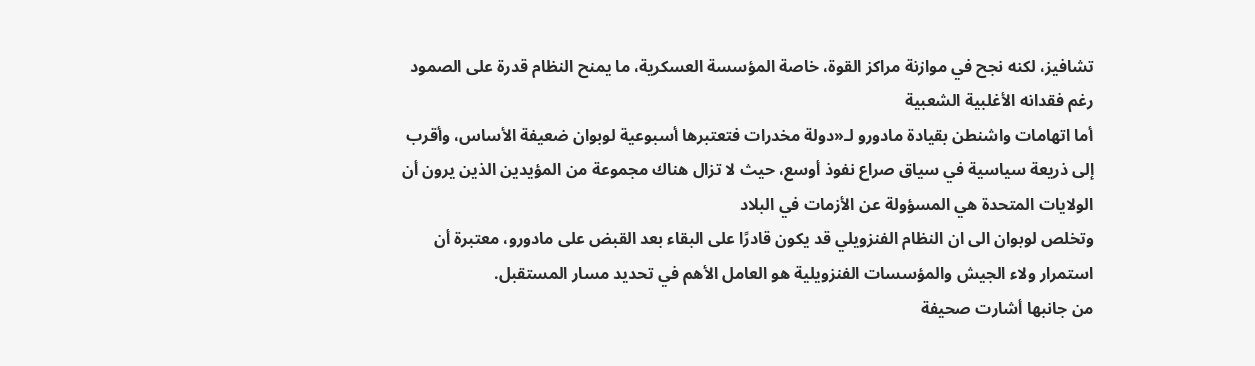تشافيز، لكنه نجح في موازنة مراكز القوة، خاصة المؤسسة العسكرية، ما يمنح النظام قدرة على الصمود رغم فقدانه الأغلبية الشعبية
أما اتهامات واشنطن بقيادة مادورو لـ«دولة مخدرات فتعتبرها أسبوعية لوبوان ضعيفة الأساس، وأقرب إلى ذريعة سياسية في سياق صراع نفوذ أوسع، حيث لا تزال هناك مجموعة من المؤيدين الذين يرون أن الولايات المتحدة هي المسؤولة عن الأزمات في البلاد
وتخلص لوبوان الى ان النظام الفنزويلي قد يكون قادرًا على البقاء بعد القبض على مادورو، معتبرة أن استمرار ولاء الجيش والمؤسسات الفنزويلية هو العامل الأهم في تحديد مسار المستقبل.
من جانبها أشارت صحيفة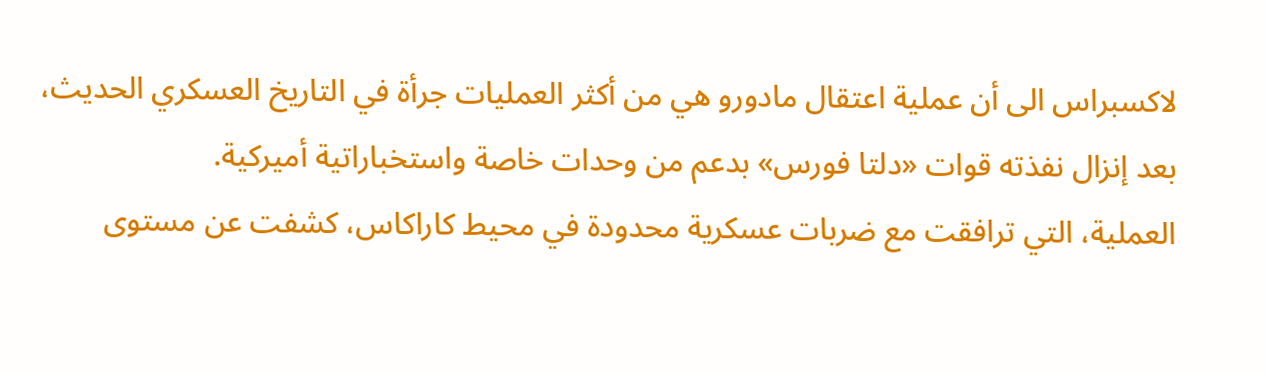لاكسبراس الى أن عملية اعتقال مادورو هي من أكثر العمليات جرأة في التاريخ العسكري الحديث، بعد إنزال نفذته قوات «دلتا فورس» بدعم من وحدات خاصة واستخباراتية أميركية.
العملية، التي ترافقت مع ضربات عسكرية محدودة في محيط كاراكاس، كشفت عن مستوى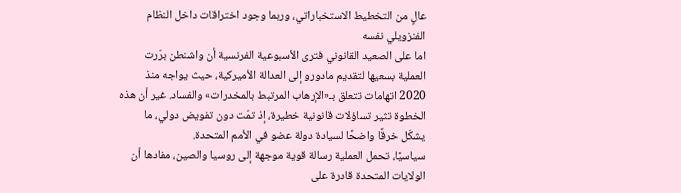عالٍ من التخطيط الاستخباراتي، وربما وجود اختراقات داخل النظام الفنزويلي نفسه
اما على الصعيد القانوني فترى الأسبوعية الفرنسية أن واشنطن برّرت العملية بسعيها لتقديم مادورو إلى العدالة الأميركية، حيث يواجه منذ 2020 اتهامات تتعلق بـ«الإرهاب المرتبط بالمخدرات» والفساد. غير أن هذه الخطوة تثير تساؤلات قانونية خطيرة، إذ تمّت دون تفويض دولي، ما يشكّل خرقًا واضحًا لسيادة دولة عضو في الأمم المتحدة.
سياسيًا، تحمل العملية رسالة قوية موجهة إلى روسيا والصين، مفادها أن الولايات المتحدة قادرة على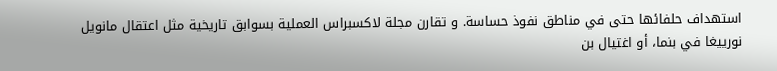استهداف حلفائها حتى في مناطق نفوذ حساسة. و تقارن مجلة لاكسبراس العملية بسوابق تاريخية مثل اعتقال مانويل نورييغا في بنما، أو اغتيال بن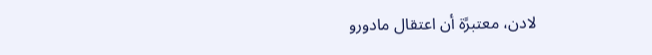لادن، معتبرًة أن اعتقال مادورو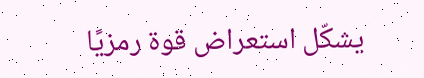يشكّل استعراض قوة رمزيًا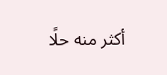أكثر منه حلًا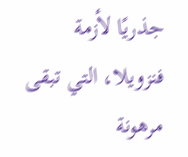جذريًا لأزمة فنزويلا، التي تبقى مرهونة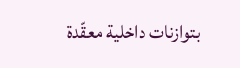بتوازنات داخلية معقّدة